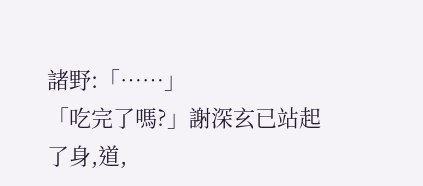諸野:「……」
「吃完了嗎?」謝深玄已站起了身,道,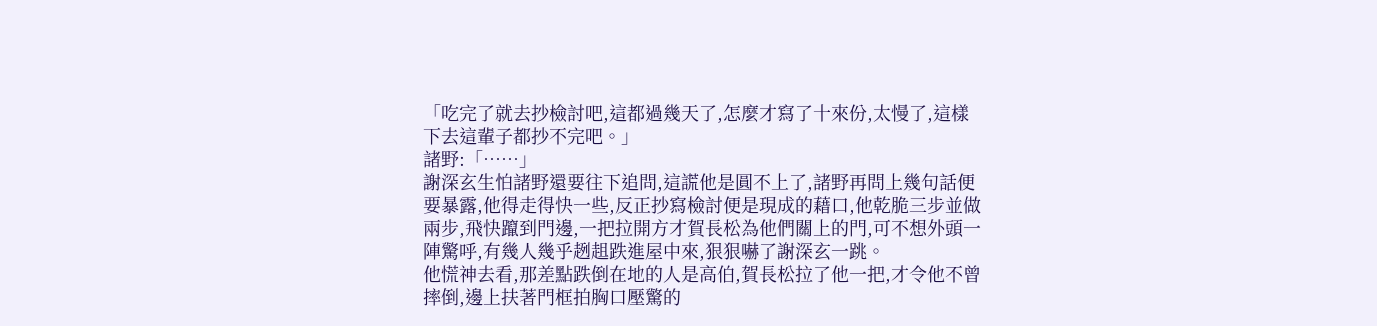「吃完了就去抄檢討吧,這都過幾天了,怎麼才寫了十來份,太慢了,這樣下去這輩子都抄不完吧。」
諸野:「……」
謝深玄生怕諸野還要往下追問,這謊他是圓不上了,諸野再問上幾句話便要暴露,他得走得快一些,反正抄寫檢討便是現成的藉口,他乾脆三步並做兩步,飛快躥到門邊,一把拉開方才賀長松為他們關上的門,可不想外頭一陣驚呼,有幾人幾乎趔趄跌進屋中來,狠狠嚇了謝深玄一跳。
他慌神去看,那差點跌倒在地的人是高伯,賀長松拉了他一把,才令他不曾摔倒,邊上扶著門框拍胸口壓驚的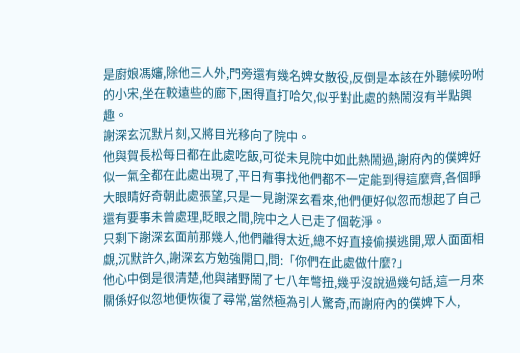是廚娘馮嬸,除他三人外,門旁還有幾名婢女散役,反倒是本該在外聽候吩咐的小宋,坐在較遠些的廊下,困得直打哈欠,似乎對此處的熱鬧沒有半點興趣。
謝深玄沉默片刻,又將目光移向了院中。
他與賀長松每日都在此處吃飯,可從未見院中如此熱鬧過,謝府內的僕婢好似一氣全都在此處出現了,平日有事找他們都不一定能到得這麼齊,各個睜大眼睛好奇朝此處張望,只是一見謝深玄看來,他們便好似忽而想起了自己還有要事未曾處理,眨眼之間,院中之人已走了個乾淨。
只剩下謝深玄面前那幾人,他們離得太近,總不好直接偷摸逃開,眾人面面相覷,沉默許久,謝深玄方勉強開口,問:「你們在此處做什麼?」
他心中倒是很清楚,他與諸野鬧了七八年彆扭,幾乎沒說過幾句話,這一月來關係好似忽地便恢復了尋常,當然極為引人驚奇,而謝府內的僕婢下人,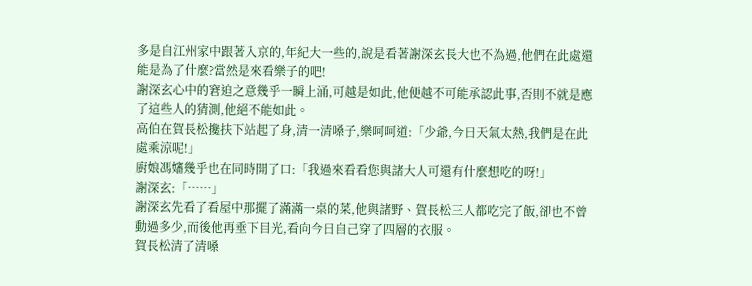多是自江州家中跟著入京的,年紀大一些的,說是看著謝深玄長大也不為過,他們在此處還能是為了什麼?當然是來看樂子的吧!
謝深玄心中的窘迫之意幾乎一瞬上涌,可越是如此,他便越不可能承認此事,否則不就是應了這些人的猜測,他絕不能如此。
高伯在賀長松攙扶下站起了身,清一清嗓子,樂呵呵道:「少爺,今日天氣太熱,我們是在此處乘涼呢!」
廚娘馮嬸幾乎也在同時開了口:「我過來看看您與諸大人可還有什麼想吃的呀!」
謝深玄:「……」
謝深玄先看了看屋中那擺了滿滿一桌的菜,他與諸野、賀長松三人都吃完了飯,卻也不曾動過多少,而後他再垂下目光,看向今日自己穿了四層的衣服。
賀長松清了清嗓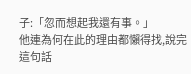子:「忽而想起我還有事。」
他連為何在此的理由都懶得找,說完這句話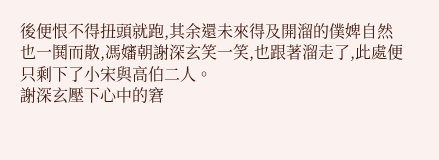後便恨不得扭頭就跑,其余還未來得及開溜的僕婢自然也一鬨而散,馮嬸朝謝深玄笑一笑,也跟著溜走了,此處便只剩下了小宋與高伯二人。
謝深玄壓下心中的窘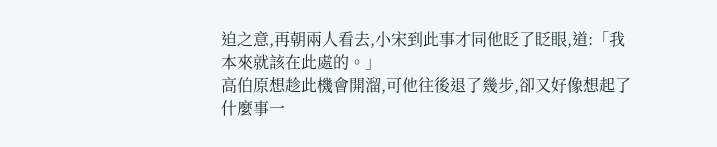迫之意,再朝兩人看去,小宋到此事才同他眨了眨眼,道:「我本來就該在此處的。」
高伯原想趁此機會開溜,可他往後退了幾步,卻又好像想起了什麼事一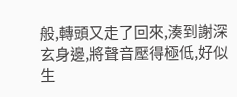般,轉頭又走了回來,湊到謝深玄身邊,將聲音壓得極低,好似生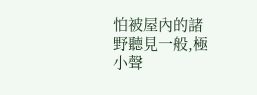怕被屋內的諸野聽見一般,極小聲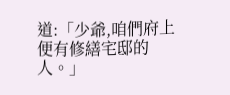道:「少爺,咱們府上便有修繕宅邸的人。」